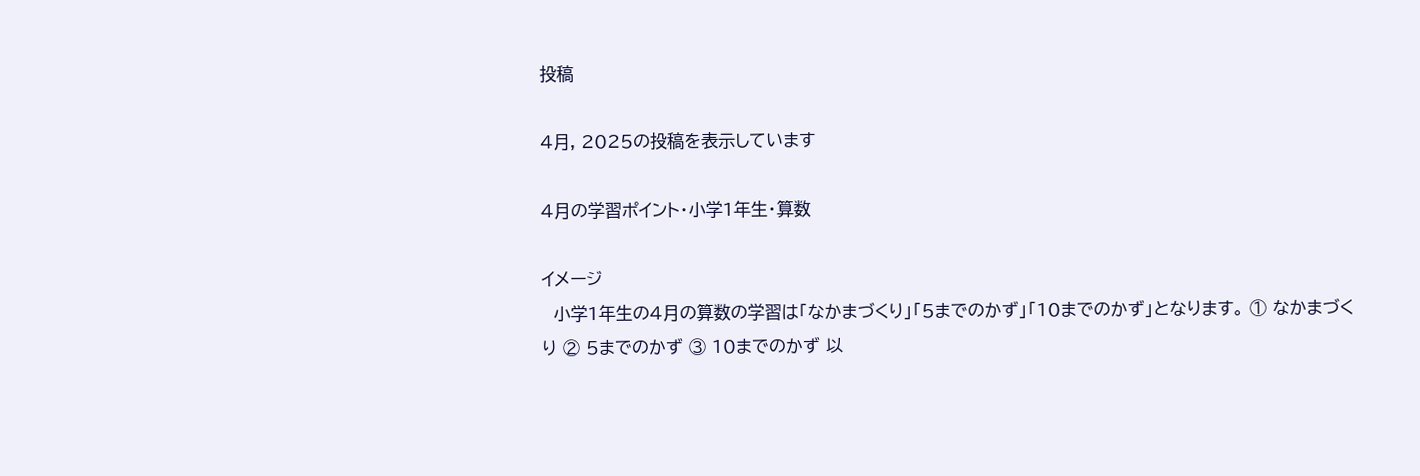投稿

4月, 2025の投稿を表示しています

4月の学習ポイント・小学1年生・算数

イメージ
  小学1年生の4月の算数の学習は「なかまづくり」「5までのかず」「10までのかず」となります。 ① なかまづくり ② 5までのかず ③ 10までのかず 以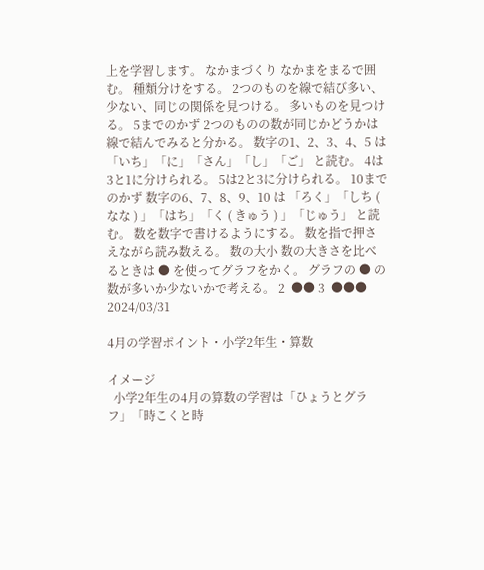上を学習します。 なかまづくり なかまをまるで囲む。 種類分けをする。 2つのものを線で結び多い、少ない、同じの関係を見つける。 多いものを見つける。 5までのかず 2つのものの数が同じかどうかは線で結んでみると分かる。 数字の1、2、3、4、5 は 「いち」「に」「さん」「し」「ご」 と読む。 4は3と1に分けられる。 5は2と3に分けられる。 10までのかず 数字の6、7、8、9、10 は 「ろく」「しち ( なな ) 」「はち」「く ( きゅう ) 」「じゅう」 と読む。 数を数字で書けるようにする。 数を指で押さえながら読み数える。 数の大小 数の大きさを比べるときは ● を使ってグラフをかく。 グラフの ● の数が多いか少ないかで考える。 2  ●● 3  ●●●     2024/03/31

4月の学習ポイント・小学2年生・算数

イメージ
  小学2年生の4月の算数の学習は「ひょうとグラフ」「時こくと時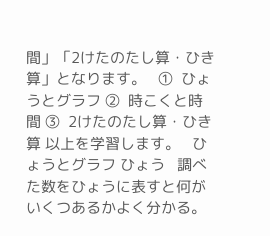間」「2けたのたし算・ひき算」となります。   ①  ひょうとグラフ ②  時こくと時間 ③  2けたのたし算・ひき算 以上を学習します。   ひょうとグラフ ひょう   調べた数をひょうに表すと何がいくつあるかよく分かる。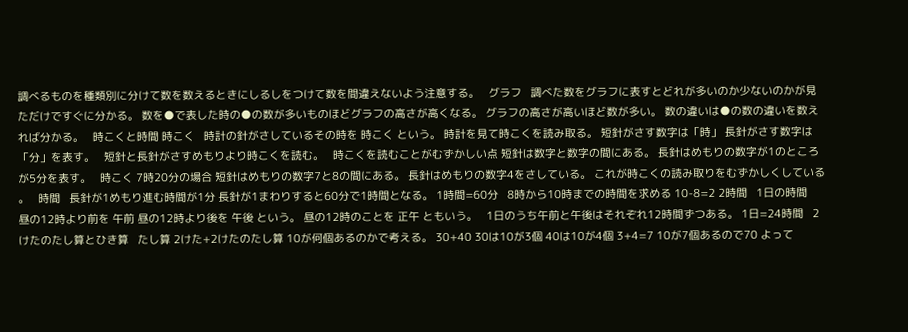調べるものを種類別に分けて数を数えるときにしるしをつけて数を間違えないよう注意する。   グラフ   調べた数をグラフに表すとどれが多いのか少ないのかが見ただけですぐに分かる。 数を●で表した時の●の数が多いものほどグラフの高さが高くなる。 グラフの高さが高いほど数が多い。 数の違いは●の数の違いを数えれば分かる。   時こくと時間 時こく   時計の針がさしているその時を 時こく という。 時計を見て時こくを読み取る。 短針がさす数字は「時」 長針がさす数字は「分」を表す。   短針と長針がさすめもりより時こくを読む。   時こくを読むことがむずかしい点 短針は数字と数字の間にある。 長針はめもりの数字が1のところが5分を表す。   時こく 7時20分の場合 短針はめもりの数字7と8の間にある。 長針はめもりの数字4をさしている。 これが時こくの読み取りをむずかしくしている 。   時間   長針が1めもり進む時間が1分 長針が1まわりすると60分で1時間となる。 1時間=60分   8時から10時までの時間を求める 10-8=2 2時間   1日の時間   昼の12時より前を 午前 昼の12時より後を 午後 という。 昼の12時のことを 正午 ともいう。   1日のうち午前と午後はそれぞれ12時間ずつある。 1日=24時間   2けたのたし算とひき算   たし算 2けた+2けたのたし算 10が何個あるのかで考える。 30+40 30は10が3個 40は10が4個 3+4=7 10が7個あるので70 よって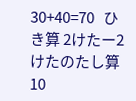30+40=70   ひき算 2けたー2けたのたし算 10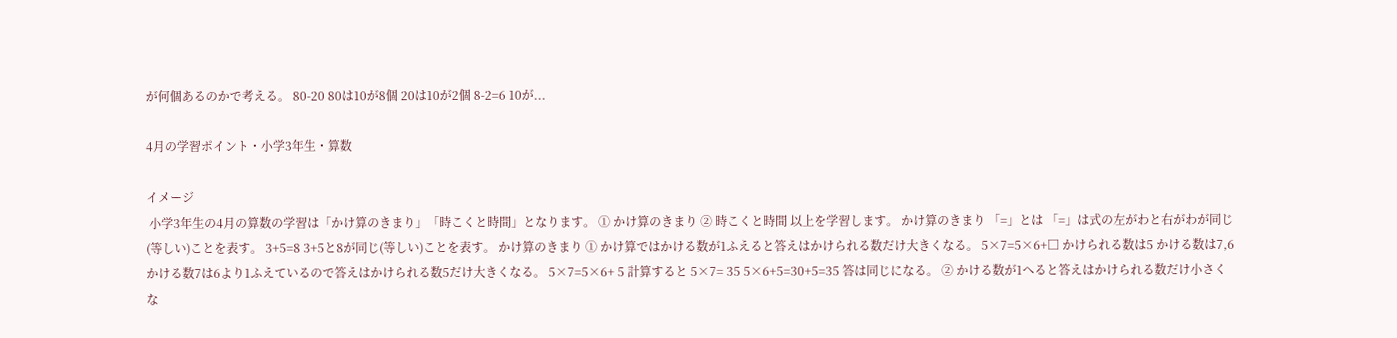が何個あるのかで考える。 80-20 80は10が8個 20は10が2個 8-2=6 10が...

4月の学習ポイント・小学3年生・算数

イメージ
 小学3年生の4月の算数の学習は「かけ算のきまり」「時こくと時間」となります。 ① かけ算のきまり ② 時こくと時間 以上を学習します。 かけ算のきまり 「=」とは 「=」は式の左がわと右がわが同じ(等しい)ことを表す。 3+5=8 3+5と8が同じ(等しい)ことを表す。 かけ算のきまり ① かけ算ではかける数が1ふえると答えはかけられる数だけ大きくなる。 5×7=5×6+□ かけられる数は5 かける数は7,6 かける数7は6より1ふえているので答えはかけられる数5だけ大きくなる。 5×7=5×6+ 5 計算すると 5×7= 35 5×6+5=30+5=35 答は同じになる。 ② かける数が1へると答えはかけられる数だけ小さくな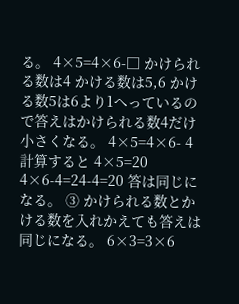る。 4×5=4×6-□ かけられる数は4 かける数は5,6 かける数5は6より1へっているので答えはかけられる数4だけ小さくなる。 4×5=4×6- 4 計算すると 4×5=20 4×6-4=24-4=20 答は同じになる。 ③ かけられる数とかける数を入れかえても答えは同じになる。 6×3=3×6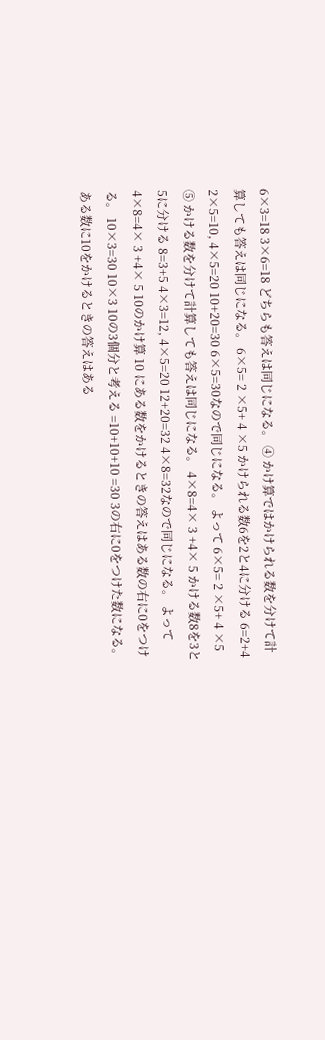6×3=18 3×6=18 どちらも答えは同じになる。 ④ かけ算ではかけられる数を分けて計算しても答えは同じになる。 6×5= 2 ×5+ 4 ×5 かけられる数6を2と4に分ける 6=2+4 2×5=10, 4×5=20 10+20=30 6×5=30なので同じになる。 よって 6×5= 2 ×5+ 4 ×5 ⑤ かける数を分けて計算しても答えは同じになる。 4×8=4× 3 +4× 5 かける数8を3と5に分ける 8=3+5 4×3=12, 4×5=20 12+20=32 4×8=32なので同じになる。 よって 4×8=4× 3 +4× 5 10のかけ算 10 にある数をかけるときの答えはある数の右に0をつける。 10×3=30 10×3 10の3個分と考える =10+10+10 =30 3の右に0をつけた数になる。 ある数に10をかけるときの答えはある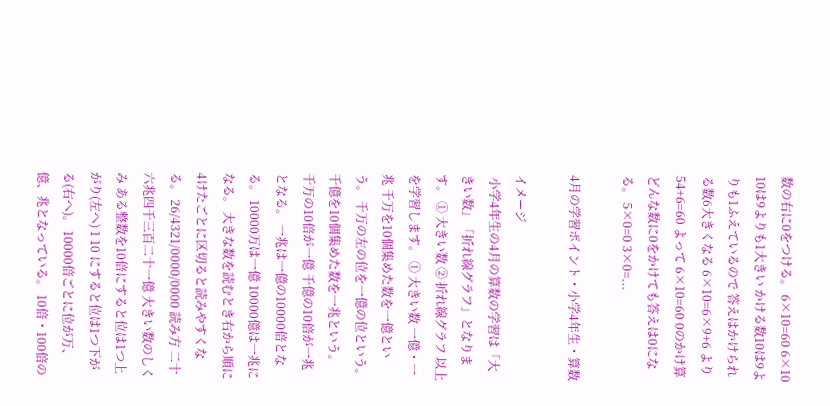数の右に0をつける。 6×10=60 6×10 10は9よりも1大きい かける数10は9よりも1ふえているので 答えはかけられる数6大きくなる 6×10=6×9+6 より54+6=60 よって 6×10=60 0のかけ算 どんな数に0をかけても答えは0になる。 5×0=0 3×0=...

4月の学習ポイント・小学4年生・算数

イメージ
 小学4年生の4月の算数の学習は「大きい数」「折れ線グラフ」となります。 ① 大きい数 ② 折れ線グラフ 以上を学習します。 ① 大きい数 一億・一兆 千万を10個集めた数を一億という。 千万の左の位を一億の位という。 千億を10個集めた数を一兆という。 千万の10倍が一億 千億の10倍が一兆となる。 一兆は一億の10000倍となる。 10000万は一億 10000億は一兆になる。 大きな数を読むとき右から順に4けたごとに区切ると読みやすくなる。 26/4321/0000/0000 読み方 二十六兆四千三百二十一億 大きい数のしくみ ある整数を10倍にすると位は1つ上がり(左へ) 1 10 にすると位は1つ下がる(右へ)。 10000倍ごとに位が万、億、兆となっている。 10倍・100倍の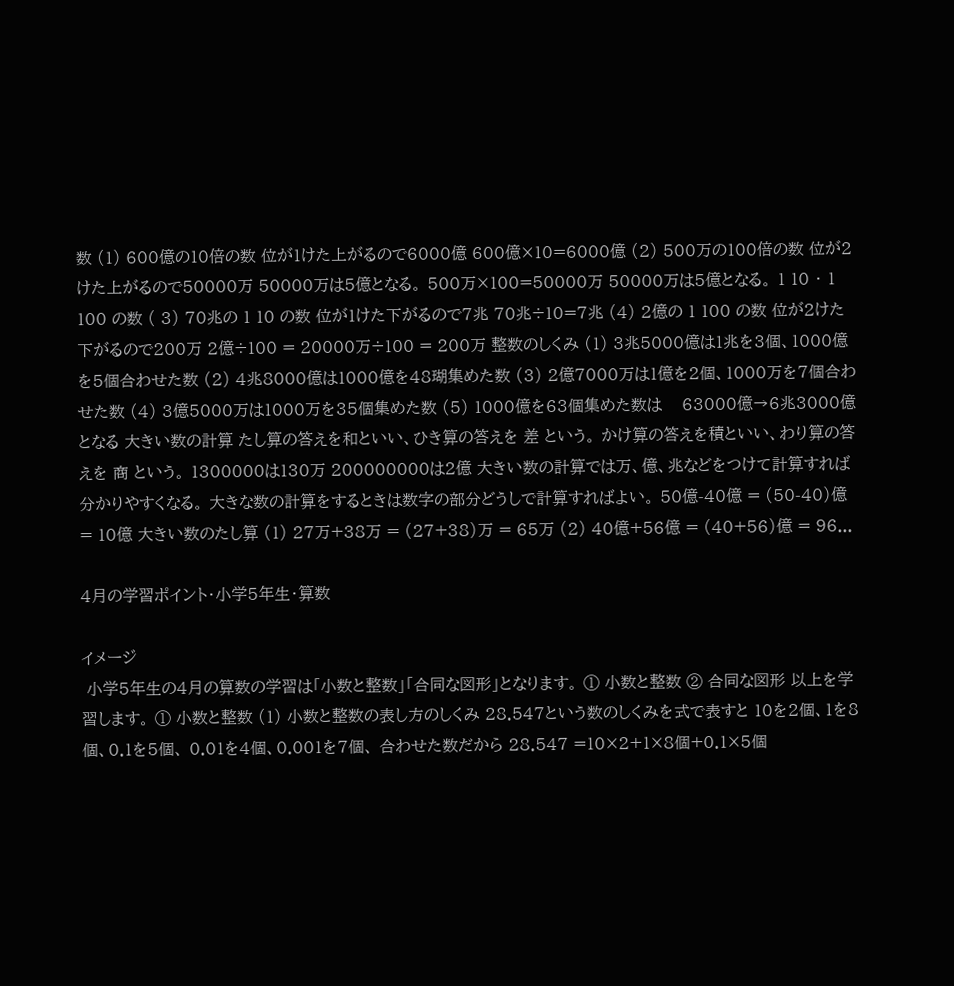数 (1) 600億の10倍の数 位が1けた上がるので6000億 600億×10=6000億 (2) 500万の100倍の数 位が2けた上がるので50000万 50000万は5億となる。 500万×100=50000万 50000万は5億となる。 1 10 ・ 1 100 の数 ( 3) 70兆の 1 10 の数 位が1けた下がるので7兆 70兆÷10=7兆 (4) 2億の 1 100 の数 位が2けた下がるので200万 2億÷100 = 20000万÷100 = 200万 整数のしくみ (1) 3兆5000億は1兆を3個、1000億を5個合わせた数 (2) 4兆8000億は1000億を48瑚集めた数 (3) 2億7000万は1億を2個、1000万を7個合わせた数 (4) 3億5000万は1000万を35個集めた数 (5) 1000億を63個集めた数は    63000億→6兆3000億となる 大きい数の計算 たし算の答えを和といい、ひき算の答えを 差 という。 かけ算の答えを積といい、わり算の答えを 商 という。 1300000は130万 200000000は2億 大きい数の計算では万、億、兆などをつけて計算すれば分かりやすくなる。 大きな数の計算をするときは数字の部分どうしで計算すればよい。 50億-40億 = (50-40)億 = 10億 大きい数のたし算 (1) 27万+38万 = (27+38)万 = 65万 (2) 40億+56億 = (40+56)億 = 96...

4月の学習ポイント・小学5年生・算数

イメージ
 小学5年生の4月の算数の学習は「小数と整数」「合同な図形」となります。 ① 小数と整数 ② 合同な図形 以上を学習します。 ① 小数と整数 (1) 小数と整数の表し方のしくみ 28.547という数のしくみを式で表すと 10を2個、1を8個、0.1を5個、 0.01を4個、0.001を7個、 合わせた数だから 28.547 =10×2+1×8個+0.1×5個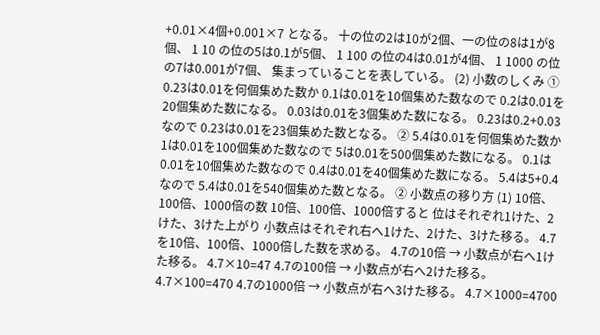+0.01×4個+0.001×7 となる。 十の位の2は10が2個、一の位の8は1が8個、 1 10 の位の5は0.1が5個、 1 100 の位の4は0.01が4個、 1 1000 の位の7は0.001が7個、 集まっていることを表している。 (2) 小数のしくみ ① 0.23は0.01を何個集めた数か 0.1は0.01を10個集めた数なので 0.2は0.01を20個集めた数になる。 0.03は0.01を3個集めた数になる。 0.23は0.2+0.03なので 0.23は0.01を23個集めた数となる。 ② 5.4は0.01を何個集めた数か 1は0.01を100個集めた数なので 5は0.01を500個集めた数になる。 0.1は0.01を10個集めた数なので 0.4は0.01を40個集めた数になる。 5.4は5+0.4なので 5.4は0.01を540個集めた数となる。 ② 小数点の移り方 (1) 10倍、100倍、1000倍の数 10倍、100倍、1000倍すると 位はそれぞれ1けた、2けた、3けた上がり 小数点はそれぞれ右へ1けた、2けた、3けた移る。 4.7を10倍、100倍、1000倍した数を求める。 4.7の10倍 → 小数点が右へ1けた移る。 4.7×10=47 4.7の100倍 → 小数点が右へ2けた移る。 4.7×100=470 4.7の1000倍 → 小数点が右へ3けた移る。 4.7×1000=4700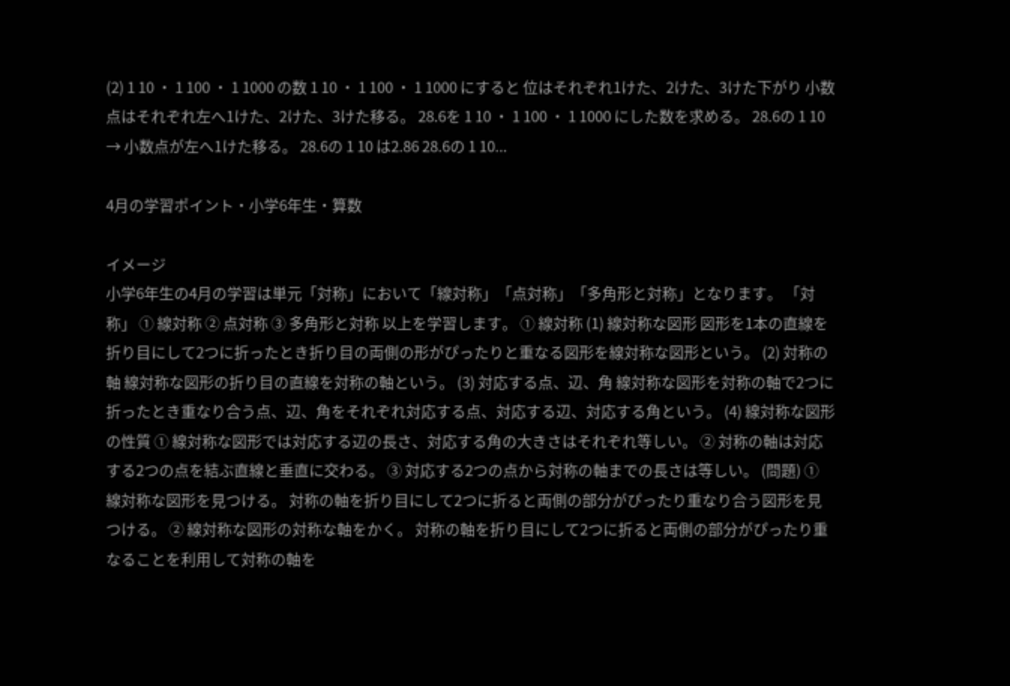(2) 1 10 ・ 1 100 ・ 1 1000 の数 1 10 ・ 1 100 ・ 1 1000 にすると 位はそれぞれ1けた、2けた、3けた下がり 小数点はそれぞれ左へ1けた、2けた、3けた移る。 28.6を 1 10 ・ 1 100 ・ 1 1000 にした数を求める。 28.6の 1 10 → 小数点が左へ1けた移る。 28.6の 1 10 は2.86 28.6の 1 10...

4月の学習ポイント・小学6年生・算数

イメージ
小学6年生の4月の学習は単元「対称」において「線対称」「点対称」「多角形と対称」となります。 「対称」 ① 線対称 ② 点対称 ③ 多角形と対称 以上を学習します。 ① 線対称 (1) 線対称な図形 図形を1本の直線を折り目にして2つに折ったとき折り目の両側の形がぴったりと重なる図形を線対称な図形という。 (2) 対称の軸 線対称な図形の折り目の直線を対称の軸という。 (3) 対応する点、辺、角 線対称な図形を対称の軸で2つに折ったとき重なり合う点、辺、角をそれぞれ対応する点、対応する辺、対応する角という。 (4) 線対称な図形の性質 ① 線対称な図形では対応する辺の長さ、対応する角の大きさはそれぞれ等しい。 ② 対称の軸は対応する2つの点を結ぶ直線と垂直に交わる。 ③ 対応する2つの点から対称の軸までの長さは等しい。 (問題) ① 線対称な図形を見つける。 対称の軸を折り目にして2つに折ると両側の部分がぴったり重なり合う図形を見つける。 ② 線対称な図形の対称な軸をかく。 対称の軸を折り目にして2つに折ると両側の部分がぴったり重なることを利用して対称の軸を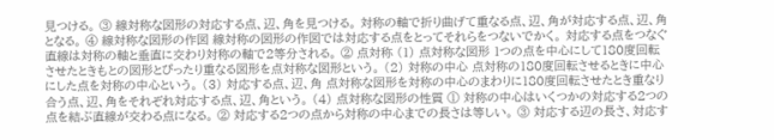見つける。 ③ 線対称な図形の対応する点、辺、角を見つける。 対称の軸で折り曲げて重なる点、辺、角が対応する点、辺、角となる。 ④ 線対称な図形の作図 線対称の図形の作図では対応する点をとってそれらをつないでかく。 対応する点をつなぐ直線は対称の軸と垂直に交わり対称の軸で2等分される。 ② 点対称 (1) 点対称な図形 1つの点を中心にして180度回転させたときもとの図形とぴったり重なる図形を点対称な図形という。 (2) 対称の中心 点対称の180度回転させるときに中心にした点を対称の中心という。 (3) 対応する点、辺、角 点対称な図形を対称の中心のまわりに180度回転させたとき重なり合う点、辺、角をそれぞれ対応する点、辺、角という。 (4) 点対称な図形の性質 ① 対称の中心はいくつかの対応する2つの点を結ぶ直線が交わる点になる。 ② 対応する2つの点から対称の中心までの長さは等しい。 ③ 対応する辺の長さ、対応す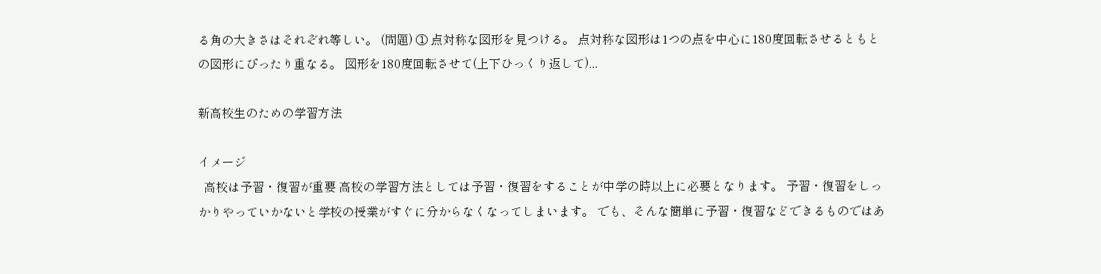る角の大きさはそれぞれ等しい。 (問題) ① 点対称な図形を見つける。 点対称な図形は1つの点を中心に180度回転させるともとの図形にぴったり重なる。 図形を180度回転させて(上下ひっくり返して)...

新高校生のための学習方法

イメージ
  高校は予習・復習が重要 高校の学習方法としては予習・復習をすることが中学の時以上に必要となります。 予習・復習をしっかりやっていかないと学校の授業がすぐに分からなくなってしまいます。 でも、そんな簡単に予習・復習などできるものではあ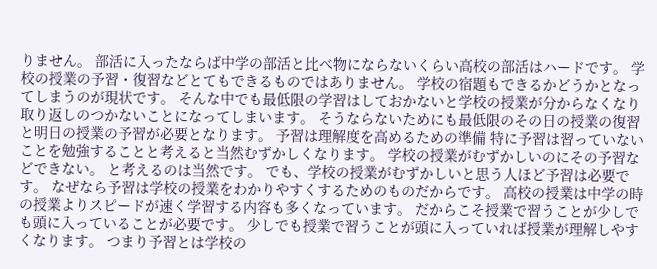りません。 部活に入ったならば中学の部活と比べ物にならないくらい高校の部活はハードです。 学校の授業の予習・復習などとてもできるものではありません。 学校の宿題もできるかどうかとなってしまうのが現状です。 そんな中でも最低限の学習はしておかないと学校の授業が分からなくなり取り返しのつかないことになってしまいます。 そうならないためにも最低限のその日の授業の復習と明日の授業の予習が必要となります。 予習は理解度を高めるための準備 特に予習は習っていないことを勉強することと考えると当然むずかしくなります。 学校の授業がむずかしいのにその予習などできない。 と考えるのは当然です。 でも、学校の授業がむずかしいと思う人ほど予習は必要です。 なぜなら予習は学校の授業をわかりやすくするためのものだからです。 高校の授業は中学の時の授業よりスピードが速く学習する内容も多くなっています。 だからこそ授業で習うことが少しでも頭に入っていることが必要です。 少しでも授業で習うことが頭に入っていれば授業が理解しやすくなります。 つまり予習とは学校の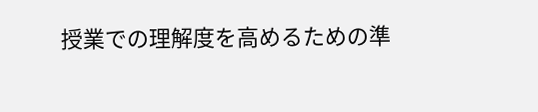授業での理解度を高めるための準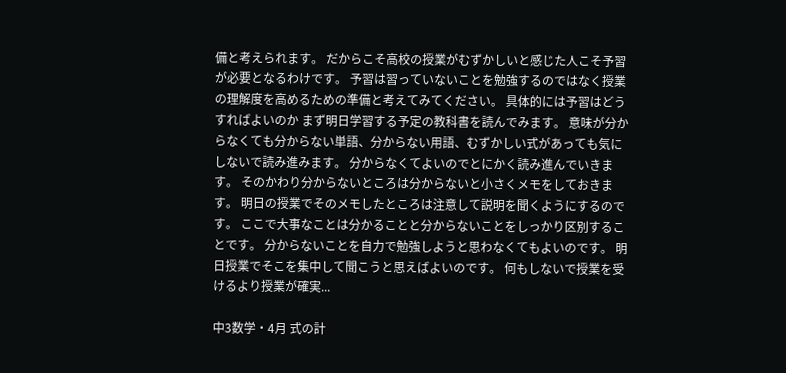備と考えられます。 だからこそ高校の授業がむずかしいと感じた人こそ予習が必要となるわけです。 予習は習っていないことを勉強するのではなく授業の理解度を高めるための準備と考えてみてください。 具体的には予習はどうすればよいのか まず明日学習する予定の教科書を読んでみます。 意味が分からなくても分からない単語、分からない用語、むずかしい式があっても気にしないで読み進みます。 分からなくてよいのでとにかく読み進んでいきます。 そのかわり分からないところは分からないと小さくメモをしておきます。 明日の授業でそのメモしたところは注意して説明を聞くようにするのです。 ここで大事なことは分かることと分からないことをしっかり区別することです。 分からないことを自力で勉強しようと思わなくてもよいのです。 明日授業でそこを集中して聞こうと思えばよいのです。 何もしないで授業を受けるより授業が確実...

中3数学・4月 式の計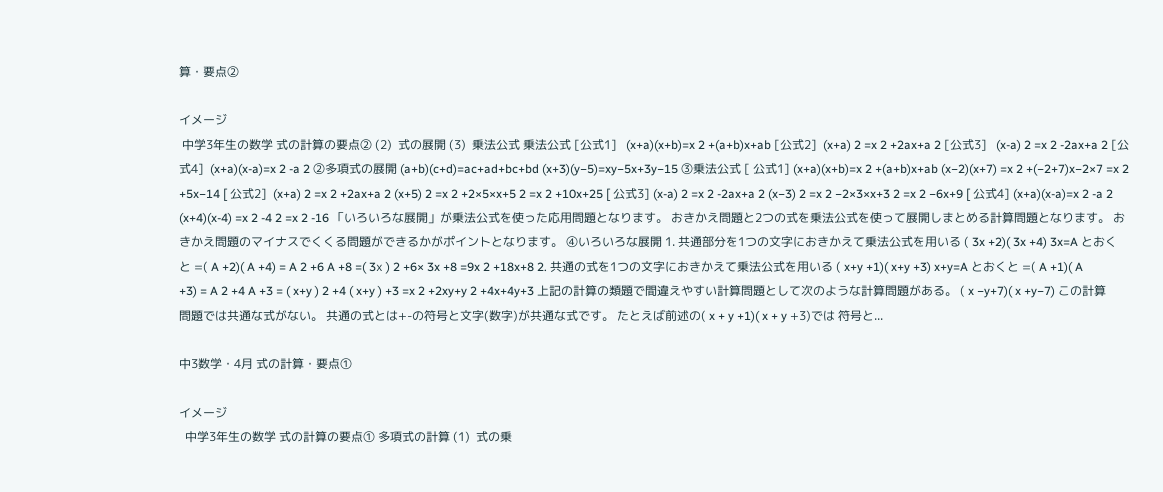算・要点②

イメージ
 中学3年生の数学 式の計算の要点② (2)  式の展開 (3)  乗法公式 乗法公式 [公式1]   (x+a)(x+b)=x 2 +(a+b)x+ab [公式2]  (x+a) 2 =x 2 +2ax+a 2 [公式3]   (x-a) 2 =x 2 -2ax+a 2 [公式4]  (x+a)(x-a)=x 2 -a 2 ②多項式の展開 (a+b)(c+d)=ac+ad+bc+bd (x+3)(y−5)=xy−5x+3y−15 ③乗法公式 [ 公式1] (x+a)(x+b)=x 2 +(a+b)x+ab (x−2)(x+7) =x 2 +(−2+7)x−2×7 =x 2 +5x−14 [ 公式2]  (x+a) 2 =x 2 +2ax+a 2 (x+5) 2 =x 2 +2×5×x+5 2 =x 2 +10x+25 [ 公式3] (x-a) 2 =x 2 -2ax+a 2 (x−3) 2 =x 2 −2×3×x+3 2 =x 2 −6x+9 [ 公式4] (x+a)(x-a)=x 2 -a 2 (x+4)(x-4) =x 2 -4 2 =x 2 -16 「いろいろな展開」が乗法公式を使った応用問題となります。 おきかえ問題と2つの式を乗法公式を使って展開しまとめる計算問題となります。 おきかえ問題のマイナスでくくる問題ができるかがポイントとなります。 ④いろいろな展開 1. 共通部分を1つの文字におきかえて乗法公式を用いる ( 3x +2)( 3x +4) 3x=A とおくと =( A +2)( A +4) = A 2 +6 A +8 =( 3ⅹ ) 2 +6× 3x +8 =9x 2 +18x+8 2. 共通の式を1つの文字におきかえて乗法公式を用いる ( x+y +1)( x+y +3) x+y=A とおくと =( A +1)( A +3) = A 2 +4 A +3 = ( x+y ) 2 +4 ( x+y ) +3 =x 2 +2xy+y 2 +4x+4y+3 上記の計算の類題で間違えやすい計算問題として次のような計算問題がある。 ( x −y+7)( x +y−7) この計算問題では共通な式がない。 共通の式とは+-の符号と文字(数字)が共通な式です。 たとえば前述の( x + y +1)( x + y +3)では 符号と...

中3数学・4月 式の計算・要点①

イメージ
  中学3年生の数学 式の計算の要点① 多項式の計算 (1)  式の乗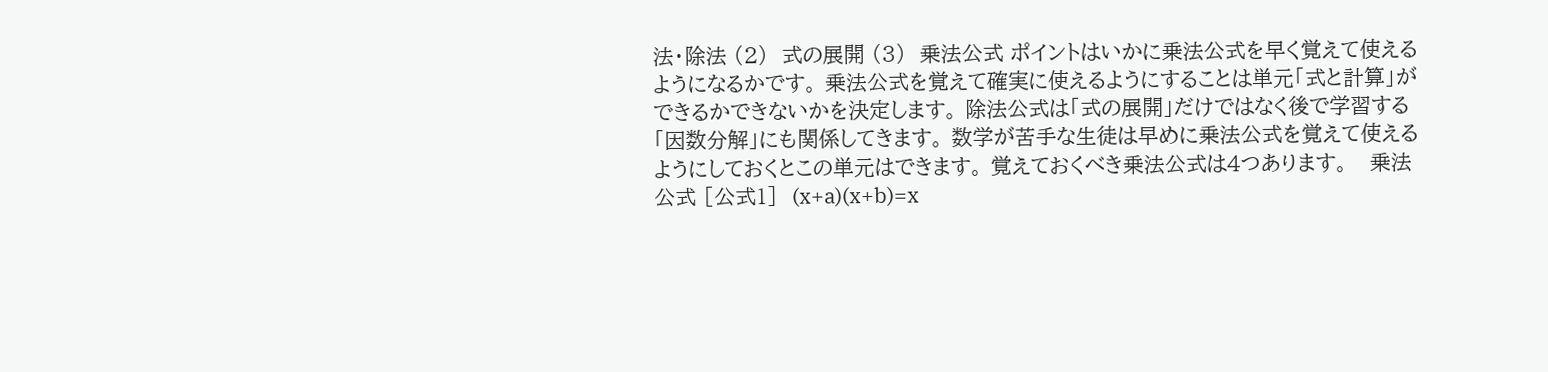法・除法 (2)  式の展開 (3)  乗法公式 ポイントはいかに乗法公式を早く覚えて使えるようになるかです。 乗法公式を覚えて確実に使えるようにすることは単元「式と計算」ができるかできないかを決定します。 除法公式は「式の展開」だけではなく後で学習する「因数分解」にも関係してきます。 数学が苦手な生徒は早めに乗法公式を覚えて使えるようにしておくとこの単元はできます。 覚えておくべき乗法公式は4つあります。   乗法公式 [公式1]  (x+a)(x+b)=x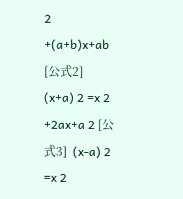2 +(a+b)x+ab [公式2]  (x+a) 2 =x 2 +2ax+a 2 [公式3]  (x-a) 2 =x 2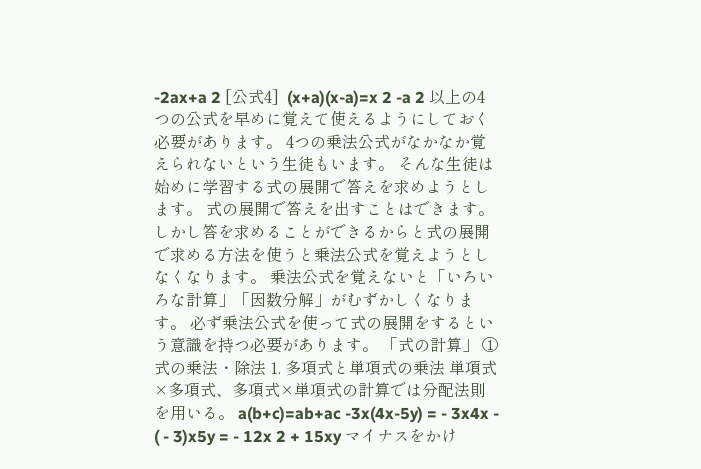-2ax+a 2 [公式4]  (x+a)(x-a)=x 2 -a 2 以上の4つの公式を早めに覚えて使えるようにしておく必要があります。 4つの乗法公式がなかなか覚えられないという生徒もいます。 そんな生徒は始めに学習する式の展開で答えを求めようとします。 式の展開で答えを出すことはできます。 しかし答を求めることができるからと式の展開で求める方法を使うと乗法公式を覚えようとしなくなります。 乗法公式を覚えないと「いろいろな計算」「因数分解」がむずかしくなります。 必ず乗法公式を使って式の展開をするという意識を持つ必要があります。 「式の計算」 ①式の乗法・除法 1. 多項式と単項式の乗法 単項式×多項式、多項式×単項式の計算では分配法則を用いる。 a(b+c)=ab+ac -3x(4x-5y) = - 3x4x - ( - 3)x5y = - 12x 2 + 15xy マイナスをかけ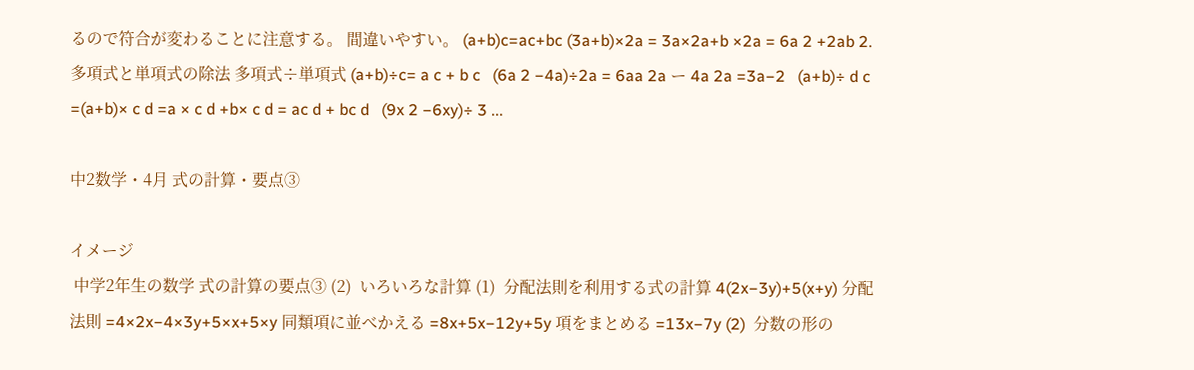るので符合が変わることに注意する。 間違いやすい。 (a+b)c=ac+bc (3a+b)×2a = 3a×2a+b ×2a = 6a 2 +2ab 2. 多項式と単項式の除法 多項式÷単項式 (a+b)÷c= a c + b c   (6a 2 −4a)÷2a = 6aa 2a ー 4a 2a =3a−2   (a+b)÷ d c =(a+b)× c d =a × c d +b× c d = ac d + bc d   (9x 2 −6xy)÷ 3 ...

中2数学・4月 式の計算・要点③

イメージ
 中学2年生の数学 式の計算の要点③ (2)  いろいろな計算 (1)  分配法則を利用する式の計算 4(2x−3y)+5(x+y) 分配法則 =4×2x−4×3y+5×x+5×y 同類項に並べかえる =8x+5x−12y+5y 項をまとめる =13x−7y (2)  分数の形の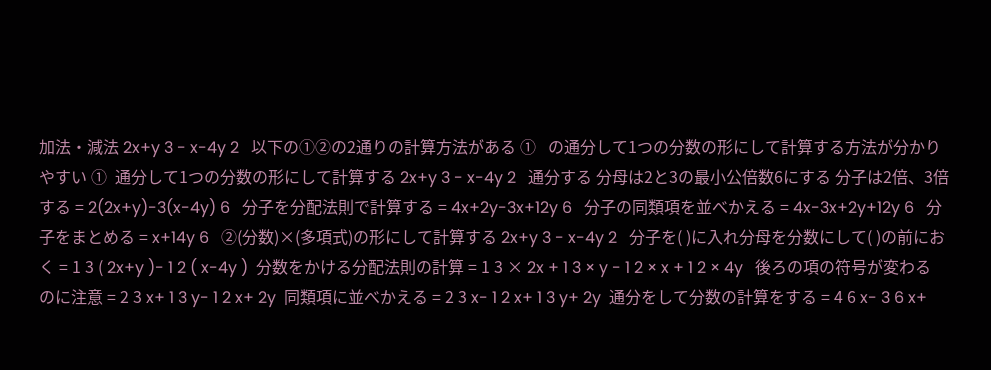加法・減法 2x+y 3 - x-4y 2   以下の①②の2通りの計算方法がある ①   の通分して1つの分数の形にして計算する方法が分かりやすい ①  通分して1つの分数の形にして計算する 2x+y 3 - x-4y 2   通分する 分母は2と3の最小公倍数6にする 分子は2倍、3倍する = 2(2x+y)-3(x-4y) 6   分子を分配法則で計算する = 4x+2y-3x+12y 6   分子の同類項を並べかえる = 4x-3x+2y+12y 6   分子をまとめる = x+14y 6   ②(分数)×(多項式)の形にして計算する 2x+y 3 - x-4y 2   分子を( )に入れ分母を分数にして( )の前におく = 1 3 ( 2x+y )- 1 2 ( x-4y )  分数をかける分配法則の計算 = 1 3 × 2x + 1 3 × y - 1 2 × x + 1 2 × 4y   後ろの項の符号が変わるのに注意 = 2 3 x+ 1 3 y- 1 2 x+ 2y  同類項に並べかえる = 2 3 x- 1 2 x+ 1 3 y+ 2y  通分をして分数の計算をする = 4 6 x- 3 6 x+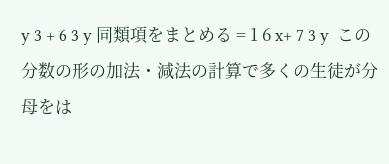y 3 + 6 3 y 同類項をまとめる = 1 6 x+ 7 3 y  この分数の形の加法・減法の計算で多くの生徒が分母をは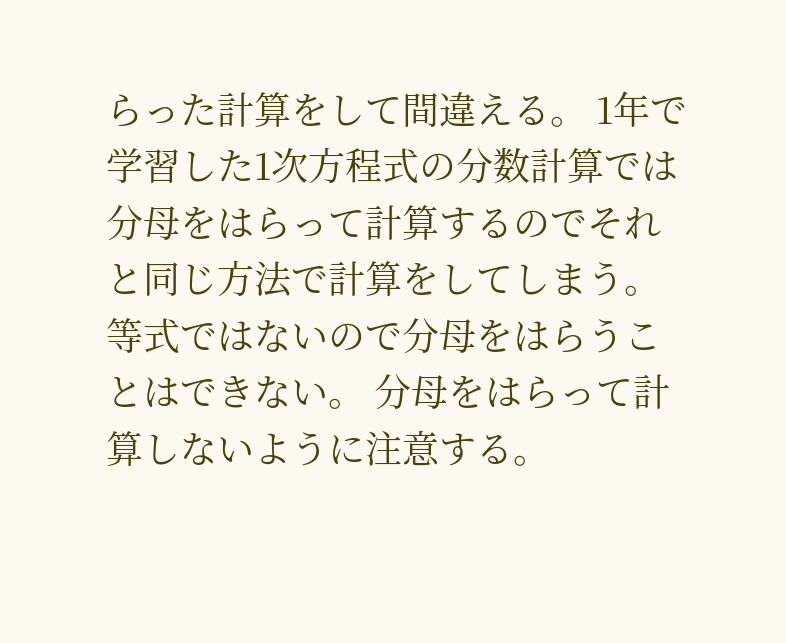らった計算をして間違える。 1年で学習した1次方程式の分数計算では分母をはらって計算するのでそれと同じ方法で計算をしてしまう。 等式ではないので分母をはらうことはできない。 分母をはらって計算しないように注意する。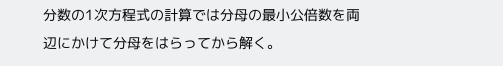分数の1次方程式の計算では分母の最小公倍数を両辺にかけて分母をはらってから解く。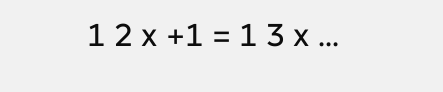1 2 x +1 = 1 3 x ...